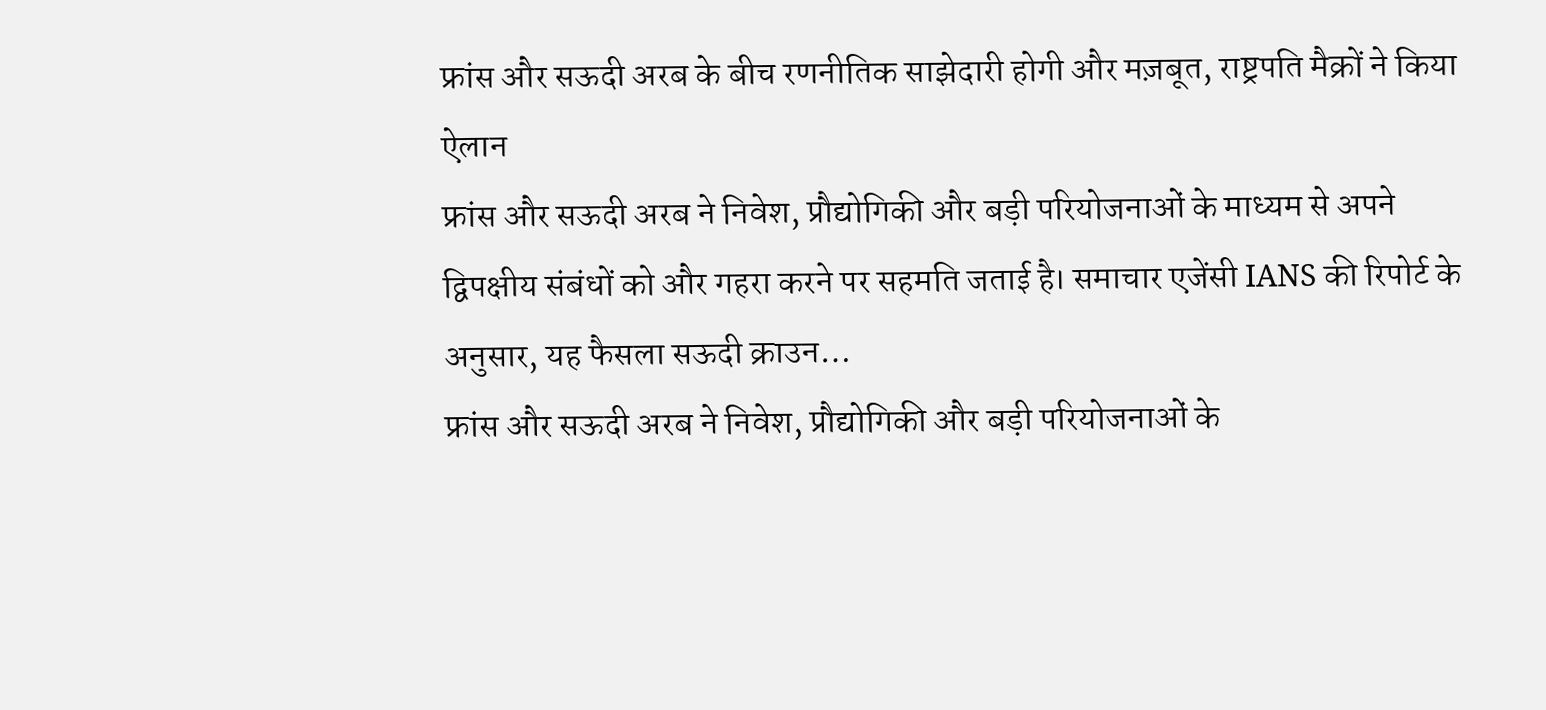फ्रांस और सऊदी अरब के बीच रणनीतिक साझेदारी होगी और मज़बूत, राष्ट्रपति मैक्रों ने किया ऐलान
फ्रांस और सऊदी अरब ने निवेश, प्रौद्योगिकी और बड़ी परियोजनाओं के माध्यम से अपने द्विपक्षीय संबंधों को और गहरा करने पर सहमति जताई है। समाचार एजेंसी IANS की रिपोर्ट के अनुसार, यह फैसला सऊदी क्राउन…
फ्रांस और सऊदी अरब ने निवेश, प्रौद्योगिकी और बड़ी परियोजनाओं के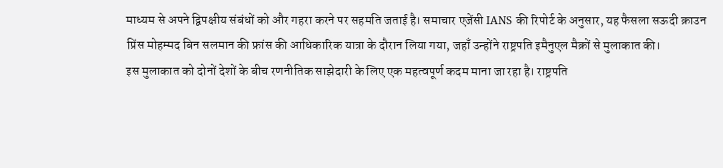माध्यम से अपने द्विपक्षीय संबंधों को और गहरा करने पर सहमति जताई है। समाचार एजेंसी IANS की रिपोर्ट के अनुसार, यह फैसला सऊदी क्राउन प्रिंस मोहम्मद बिन सलमान की फ्रांस की आधिकारिक यात्रा के दौरान लिया गया, जहाँ उन्होंने राष्ट्रपति इमैनुएल मैक्रों से मुलाकात की।
इस मुलाकात को दोनों देशों के बीच रणनीतिक साझेदारी के लिए एक महत्वपूर्ण कदम माना जा रहा है। राष्ट्रपति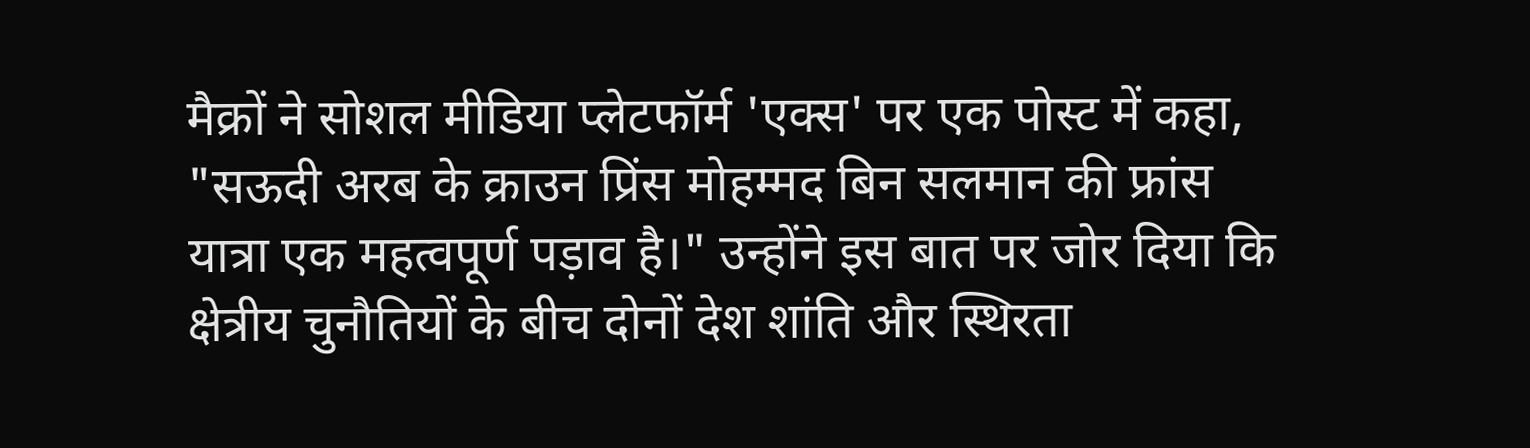मैक्रों ने सोशल मीडिया प्लेटफॉर्म 'एक्स' पर एक पोस्ट में कहा, "सऊदी अरब के क्राउन प्रिंस मोहम्मद बिन सलमान की फ्रांस यात्रा एक महत्वपूर्ण पड़ाव है।" उन्होंने इस बात पर जोर दिया कि क्षेत्रीय चुनौतियों के बीच दोनों देश शांति और स्थिरता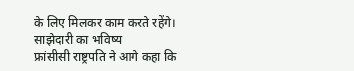के लिए मिलकर काम करते रहेंगे।
साझेदारी का भविष्य
फ्रांसीसी राष्ट्रपति ने आगे कहा कि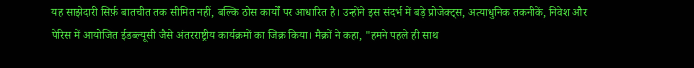यह साझेदारी सिर्फ़ बातचीत तक सीमित नहीं, बल्कि ठोस कार्यों पर आधारित है। उन्होंने इस संदर्भ में बड़े प्रोजेक्ट्स, अत्याधुनिक तकनीकें, निवेश और पेरिस में आयोजित ईडब्ल्यूसी जैसे अंतरराष्ट्रीय कार्यक्रमों का जिक्र किया। मैक्रों ने कहा, "हमने पहले ही साथ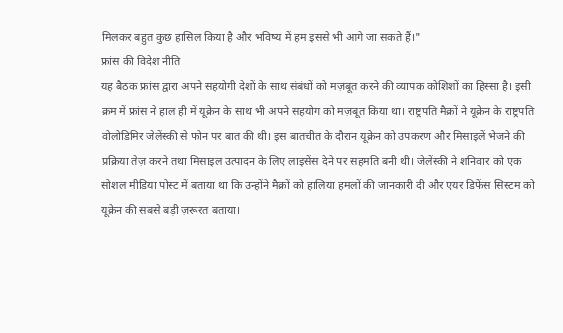मिलकर बहुत कुछ हासिल किया है और भविष्य में हम इससे भी आगे जा सकते हैं।"
फ्रांस की विदेश नीति
यह बैठक फ्रांस द्वारा अपने सहयोगी देशों के साथ संबंधों को मज़बूत करने की व्यापक कोशिशों का हिस्सा है। इसी क्रम में फ्रांस ने हाल ही में यूक्रेन के साथ भी अपने सहयोग को मज़बूत किया था। राष्ट्रपति मैक्रों ने यूक्रेन के राष्ट्रपति वोलोडिमिर जेलेंस्की से फोन पर बात की थी। इस बातचीत के दौरान यूक्रेन को उपकरण और मिसाइलें भेजने की प्रक्रिया तेज़ करने तथा मिसाइल उत्पादन के लिए लाइसेंस देने पर सहमति बनी थी। जेलेंस्की ने शनिवार को एक सोशल मीडिया पोस्ट में बताया था कि उन्होंने मैक्रों को हालिया हमलों की जानकारी दी और एयर डिफेंस सिस्टम को यूक्रेन की सबसे बड़ी ज़रूरत बताया।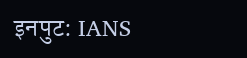इनपुट: IANS